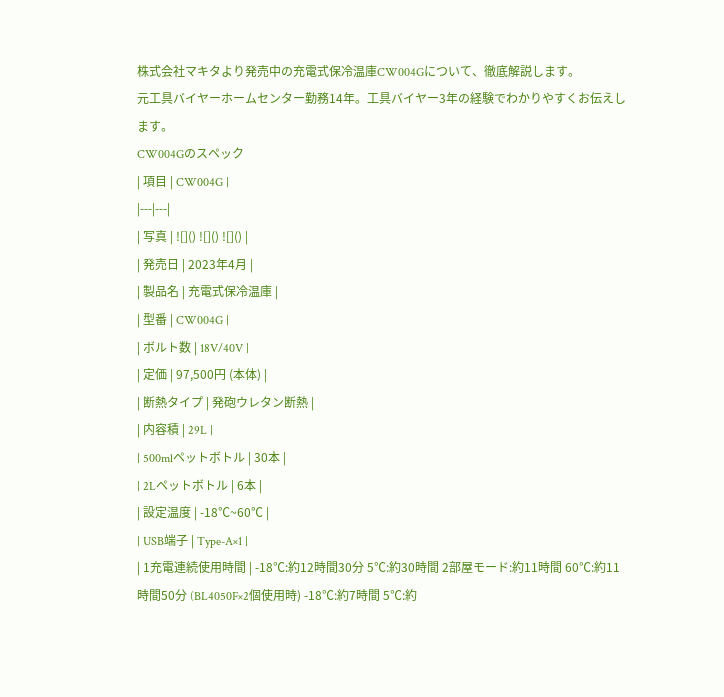株式会社マキタより発売中の充電式保冷温庫CW004Gについて、徹底解説します。
元工具バイヤーホームセンター勤務14年。工具バイヤー3年の経験でわかりやすくお伝えします。
CW004Gのスペック
| 項目 | CW004G |
|---|---|
| 写真 | ![]() ![]() ![]() |
| 発売日 | 2023年4月 |
| 製品名 | 充電式保冷温庫 |
| 型番 | CW004G |
| ボルト数 | 18V/40V |
| 定価 | 97,500円 (本体) |
| 断熱タイプ | 発砲ウレタン断熱 |
| 内容積 | 29L |
| 500mlペットボトル | 30本 |
| 2Lペットボトル | 6本 |
| 設定温度 | -18℃~60℃ |
| USB端子 | Type-A×1 |
| 1充電連続使用時間 | -18℃:約12時間30分 5℃:約30時間 2部屋モード:約11時間 60℃:約11時間50分 (BL4050F×2個使用時) -18℃:約7時間 5℃:約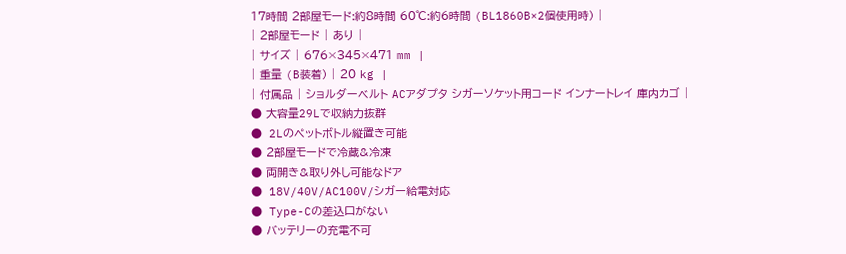17時間 2部屋モード:約8時間 60℃:約6時間 (BL1860B×2個使用時) |
| 2部屋モード | あり |
| サイズ | 676×345×471 mm |
| 重量 (B装着) | 20 kg |
| 付属品 | ショルダーベルト ACアダプタ シガーソケット用コード インナートレイ 庫内カゴ |
● 大容量29Lで収納力抜群
● 2Lのペットボトル縦置き可能
● 2部屋モードで冷蔵&冷凍
● 両開き&取り外し可能なドア
● 18V/40V/AC100V/シガー給電対応
● Type-Cの差込口がない
● バッテリーの充電不可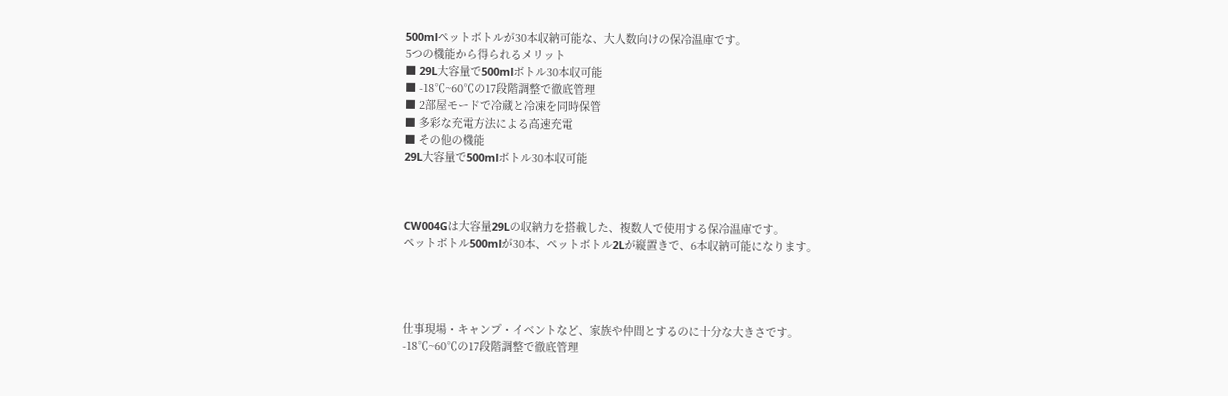500mlペットボトルが30本収納可能な、大人数向けの保冷温庫です。
5つの機能から得られるメリット
■ 29L大容量で500mlボトル30本収可能
■ -18℃~60℃の17段階調整で徹底管理
■ 2部屋モードで冷蔵と冷凍を同時保管
■ 多彩な充電方法による高速充電
■ その他の機能
29L大容量で500mlボトル30本収可能



CW004Gは大容量29Lの収納力を搭載した、複数人で使用する保冷温庫です。
ペットボトル500mlが30本、ペットボトル2Lが縦置きで、6本収納可能になります。




仕事現場・キャンプ・イベントなど、家族や仲間とするのに十分な大きさです。
-18℃~60℃の17段階調整で徹底管理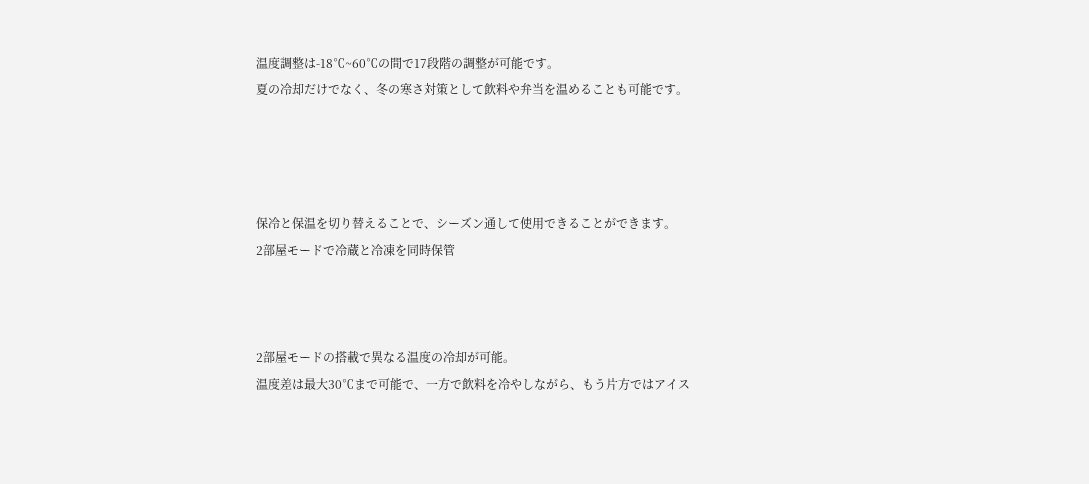温度調整は-18℃~60℃の間で17段階の調整が可能です。
夏の冷却だけでなく、冬の寒さ対策として飲料や弁当を温めることも可能です。




保冷と保温を切り替えることで、シーズン通して使用できることができます。
2部屋モードで冷蔵と冷凍を同時保管



2部屋モードの搭載で異なる温度の冷却が可能。
温度差は最大30℃まで可能で、一方で飲料を冷やしながら、もう片方ではアイス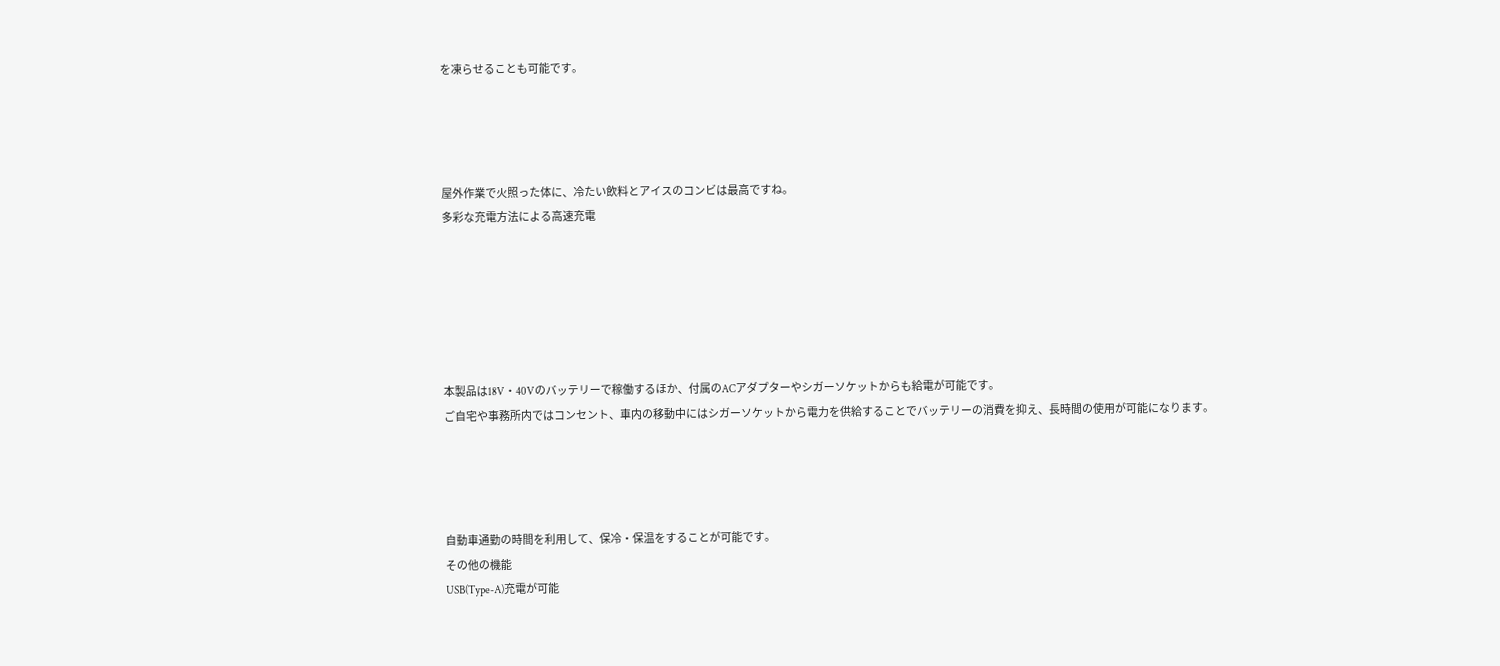を凍らせることも可能です。




屋外作業で火照った体に、冷たい飲料とアイスのコンビは最高ですね。
多彩な充電方法による高速充電






本製品は18V・40Vのバッテリーで稼働するほか、付属のACアダプターやシガーソケットからも給電が可能です。
ご自宅や事務所内ではコンセント、車内の移動中にはシガーソケットから電力を供給することでバッテリーの消費を抑え、長時間の使用が可能になります。




自動車通勤の時間を利用して、保冷・保温をすることが可能です。
その他の機能
USB(Type-A)充電が可能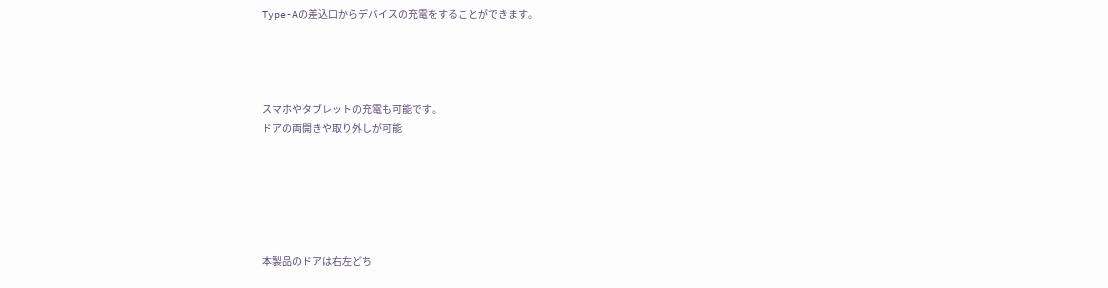Type-Aの差込口からデバイスの充電をすることができます。




スマホやタブレットの充電も可能です。
ドアの両開きや取り外しが可能






本製品のドアは右左どち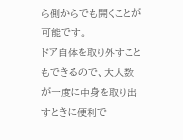ら側からでも開くことが可能です。
ドア自体を取り外すこともできるので、大人数が一度に中身を取り出すときに便利で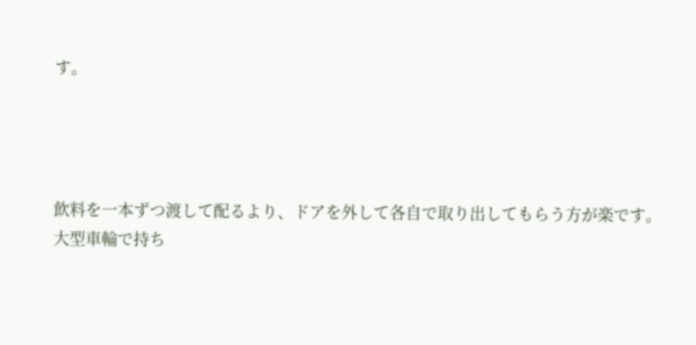す。




飲料を一本ずつ渡して配るより、ドアを外して各自で取り出してもらう方が楽です。
大型車輪で持ち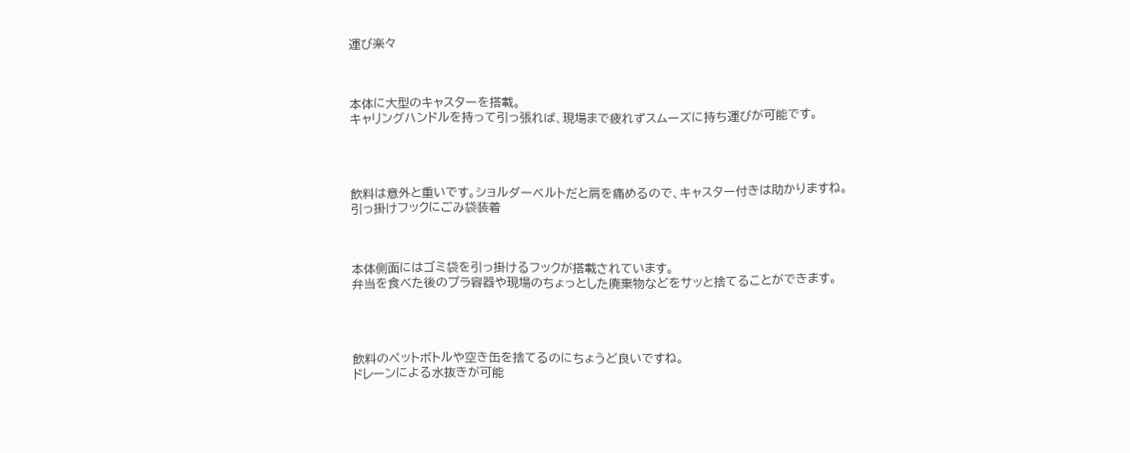運び楽々



本体に大型のキャスターを搭載。
キャリングハンドルを持って引っ張れば、現場まで疲れずスムーズに持ち運びが可能です。




飲料は意外と重いです。ショルダーベルトだと肩を痛めるので、キャスター付きは助かりますね。
引っ掛けフックにごみ袋装着



本体側面にはゴミ袋を引っ掛けるフックが搭載されています。
弁当を食べた後のプラ容器や現場のちょっとした廃棄物などをサッと捨てることができます。




飲料のペットボトルや空き缶を捨てるのにちょうど良いですね。
ドレーンによる水抜きが可能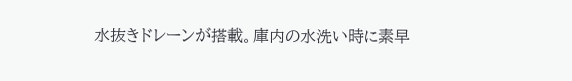水抜きドレーンが搭載。庫内の水洗い時に素早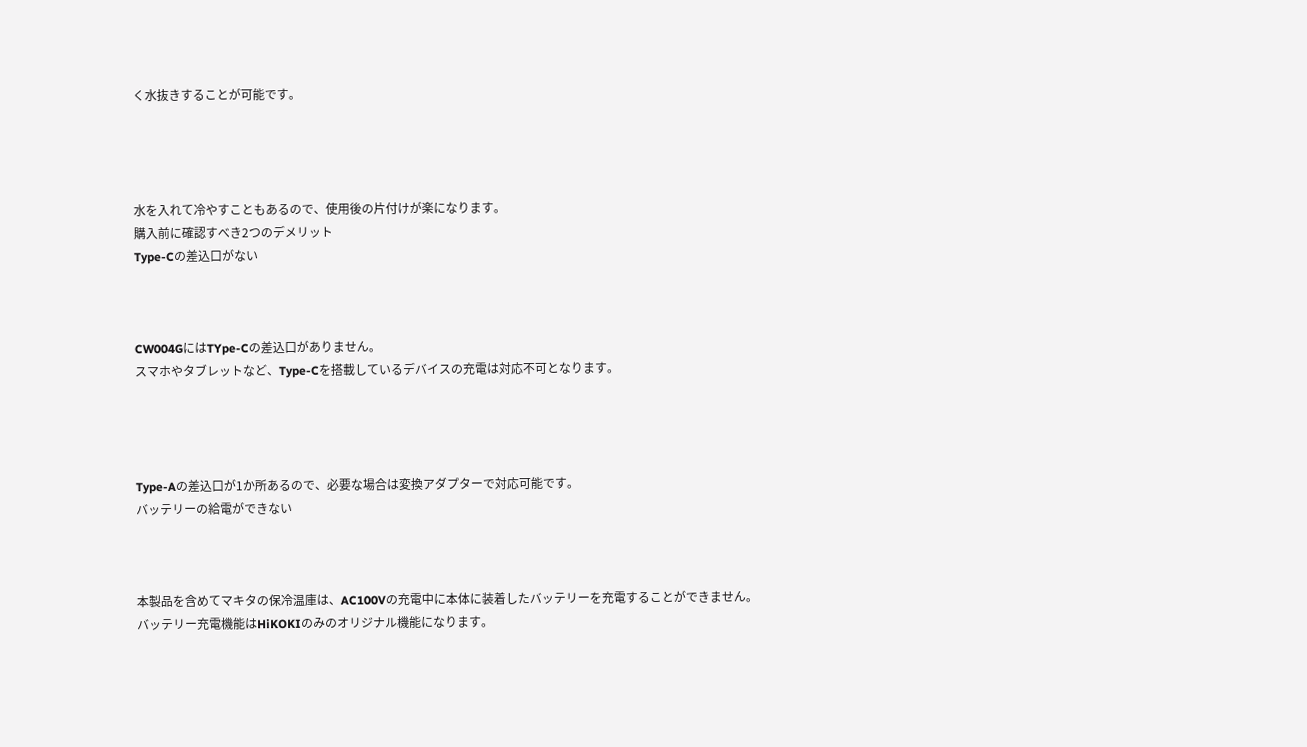く水抜きすることが可能です。




水を入れて冷やすこともあるので、使用後の片付けが楽になります。
購入前に確認すべき2つのデメリット
Type-Cの差込口がない



CW004GにはTYpe-Cの差込口がありません。
スマホやタブレットなど、Type-Cを搭載しているデバイスの充電は対応不可となります。




Type-Aの差込口が1か所あるので、必要な場合は変換アダプターで対応可能です。
バッテリーの給電ができない



本製品を含めてマキタの保冷温庫は、AC100Vの充電中に本体に装着したバッテリーを充電することができません。
バッテリー充電機能はHiKOKIのみのオリジナル機能になります。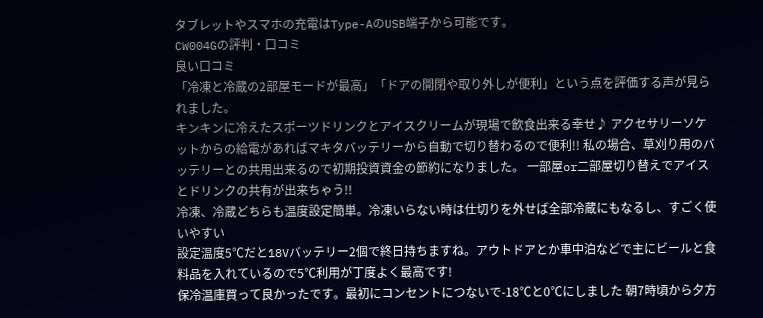タブレットやスマホの充電はType-AのUSB端子から可能です。
CW004Gの評判・口コミ
良い口コミ
「冷凍と冷蔵の2部屋モードが最高」「ドアの開閉や取り外しが便利」という点を評価する声が見られました。
キンキンに冷えたスポーツドリンクとアイスクリームが現場で飲食出来る幸せ♪ アクセサリーソケットからの給電があればマキタバッテリーから自動で切り替わるので便利!! 私の場合、草刈り用のバッテリーとの共用出来るので初期投資資金の節約になりました。 一部屋or二部屋切り替えでアイスとドリンクの共有が出来ちゃう!!
冷凍、冷蔵どちらも温度設定簡単。冷凍いらない時は仕切りを外せば全部冷蔵にもなるし、すごく使いやすい
設定温度5℃だと18Vバッテリー2個で終日持ちますね。アウトドアとか車中泊などで主にビールと食料品を入れているので5℃利用が丁度よく最高です!
保冷温庫買って良かったです。最初にコンセントにつないで-18℃と0℃にしました 朝7時頃から夕方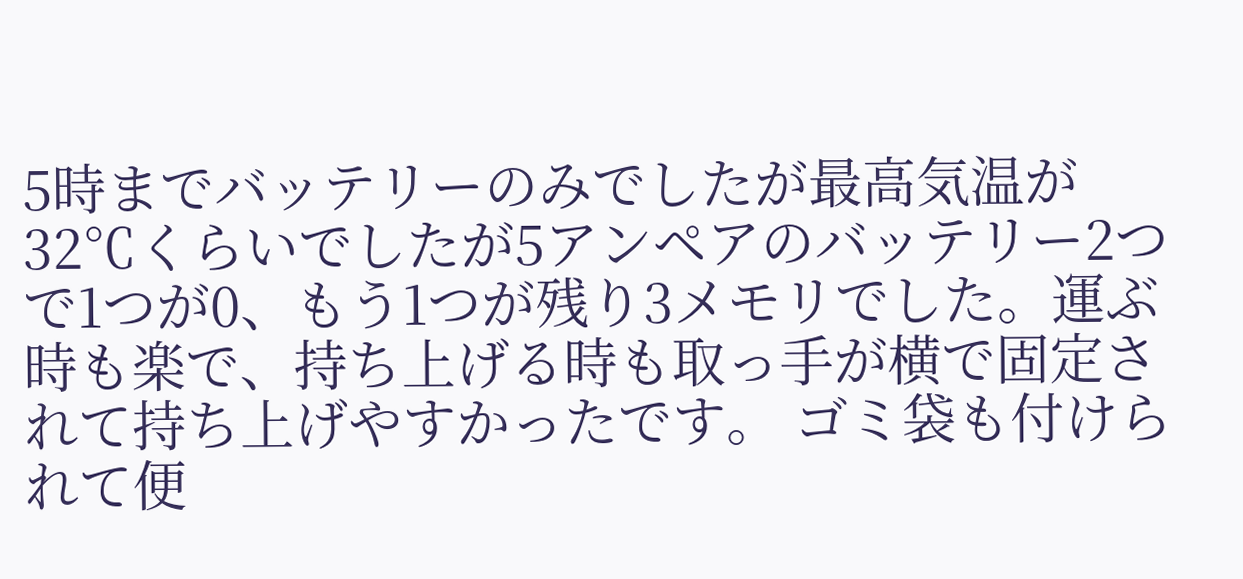5時までバッテリーのみでしたが最高気温が32℃くらいでしたが5アンペアのバッテリー2つで1つが0、もう1つが残り3メモリでした。運ぶ時も楽で、持ち上げる時も取っ手が横で固定されて持ち上げやすかったです。 ゴミ袋も付けられて便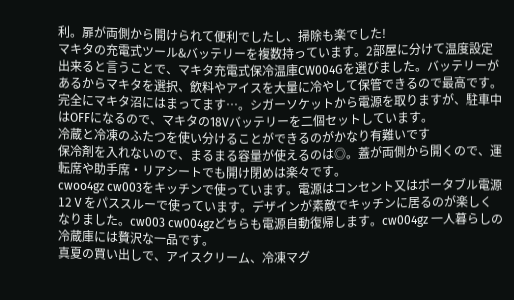利。扉が両側から開けられて便利でしたし、掃除も楽でした!
マキタの充電式ツール&バッテリーを複数持っています。2部屋に分けて温度設定出来ると言うことで、マキタ充電式保冷温庫CW004Gを選びました。バッテリーがあるからマキタを選択、飲料やアイスを大量に冷やして保管できるので最高です。完全にマキタ沼にはまってます…。シガーソケットから電源を取りますが、駐車中はOFFになるので、マキタの18Vバッテリーを二個セットしています。
冷蔵と冷凍のふたつを使い分けることができるのがかなり有難いです
保冷剤を入れないので、まるまる容量が使えるのは◎。蓋が両側から開くので、運転席や助手席・リアシートでも開け閉めは楽々です。
cwoo4gz cw003をキッチンで使っています。電源はコンセント又はポータブル電源12Ⅴをパススルーで使っています。デザインが素敵でキッチンに居るのが楽しくなりました。cw003 cw004gzどちらも電源自動復帰します。cw004gz 一人暮らしの冷蔵庫には贅沢な一品です。
真夏の買い出しで、アイスクリーム、冷凍マグ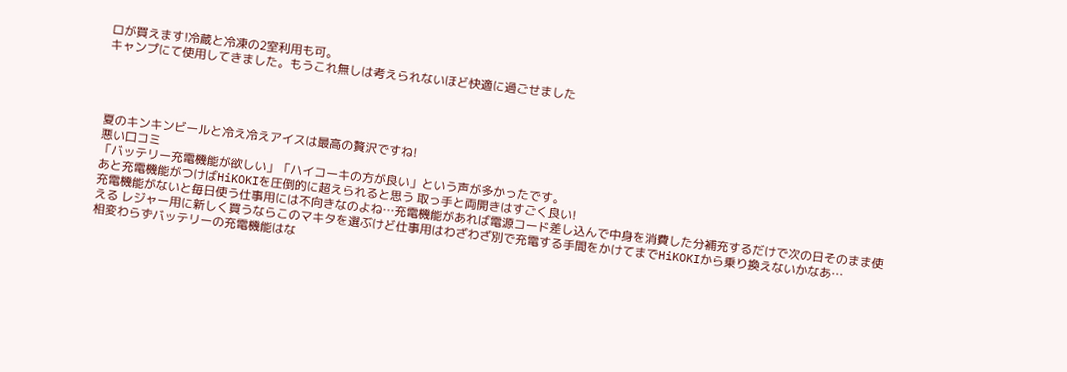ロが買えます!冷蔵と冷凍の2室利用も可。
キャンプにて使用してきました。もうこれ無しは考えられないほど快適に過ごせました




夏のキンキンビールと冷え冷えアイスは最高の贅沢ですね!
悪い口コミ
「バッテリー充電機能が欲しい」「ハイコーキの方が良い」という声が多かったです。
あと充電機能がつけばHiKOKIを圧倒的に超えられると思う 取っ手と両開きはすごく良い!
充電機能がないと毎日使う仕事用には不向きなのよね…充電機能があれば電源コード差し込んで中身を消費した分補充するだけで次の日そのまま使える レジャー用に新しく買うならこのマキタを選ぶけど仕事用はわざわざ別で充電する手間をかけてまでHiKOKIから乗り換えないかなあ…
相変わらずバッテリーの充電機能はな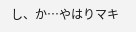し、か…やはりマキ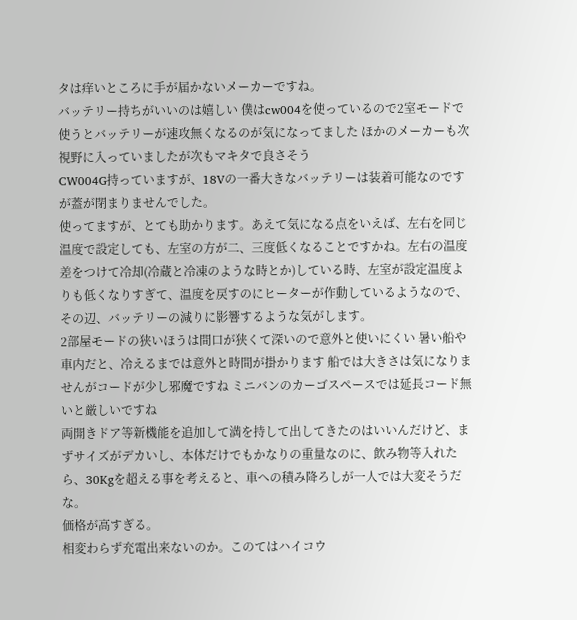タは痒いところに手が届かないメーカーですね。
バッテリー持ちがいいのは嬉しい 僕はcw004を使っているので2室モードで使うとバッテリーが速攻無くなるのが気になってました ほかのメーカーも次視野に入っていましたが次もマキタで良さそう
CW004G持っていますが、18Vの一番大きなバッテリーは装着可能なのですが蓋が閉まりませんでした。
使ってますが、とても助かります。あえて気になる点をいえば、左右を同じ温度で設定しても、左室の方が二、三度低くなることですかね。左右の温度差をつけて冷却(冷蔵と冷凍のような時とか)している時、左室が設定温度よりも低くなりすぎて、温度を戻すのにヒーターが作動しているようなので、その辺、バッテリーの減りに影響するような気がします。
2部屋モードの狭いほうは間口が狭くて深いので意外と使いにくい 暑い船や車内だと、冷えるまでは意外と時間が掛かります 船では大きさは気になりませんがコードが少し邪魔ですね ミニバンのカーゴスペースでは延長コード無いと厳しいですね
両開きドア等新機能を追加して満を持して出してきたのはいいんだけど、まずサイズがデカいし、本体だけでもかなりの重量なのに、飲み物等入れたら、30Kgを超える事を考えると、車への積み降ろしが一人では大変そうだな。
価格が高すぎる。
相変わらず充電出来ないのか。このてはハイコウ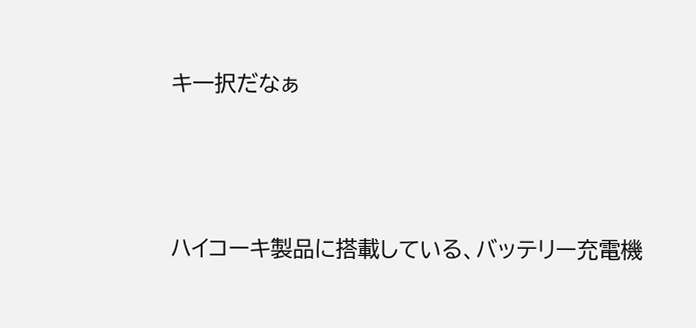キ一択だなぁ




ハイコーキ製品に搭載している、バッテリー充電機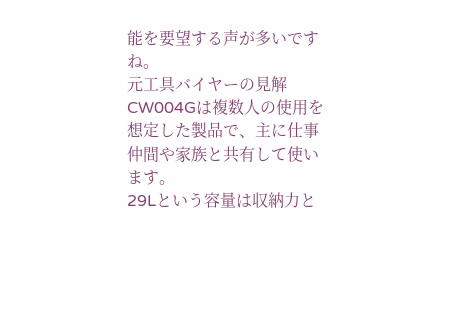能を要望する声が多いですね。
元工具バイヤーの見解
CW004Gは複数人の使用を想定した製品で、主に仕事仲間や家族と共有して使います。
29Lという容量は収納力と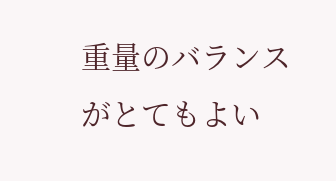重量のバランスがとてもよい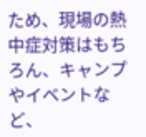ため、現場の熱中症対策はもちろん、キャンプやイベントなど、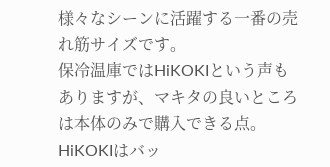様々なシーンに活躍する一番の売れ筋サイズです。
保冷温庫ではHiKOKIという声もありますが、マキタの良いところは本体のみで購入できる点。
HiKOKIはバッ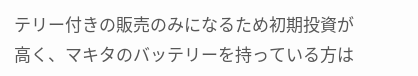テリー付きの販売のみになるため初期投資が高く、マキタのバッテリーを持っている方は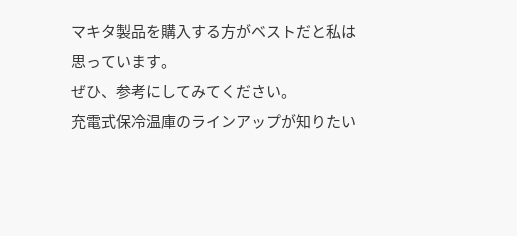マキタ製品を購入する方がベストだと私は思っています。
ぜひ、参考にしてみてください。
充電式保冷温庫のラインアップが知りたい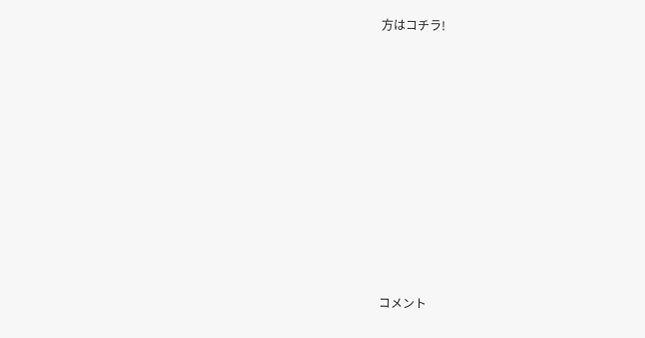方はコチラ!















コメント